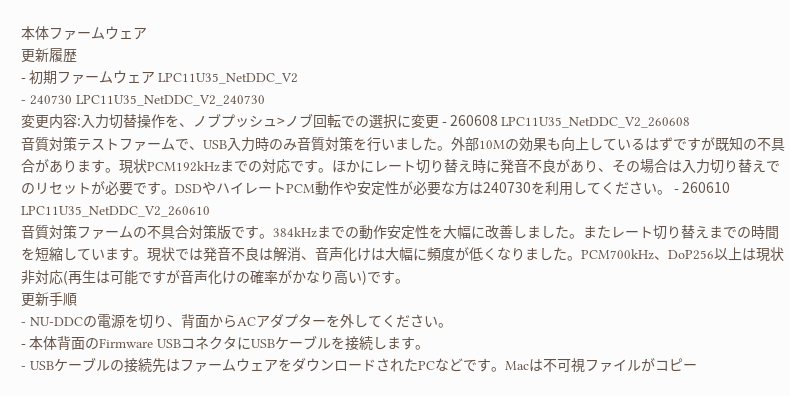本体ファームウェア
更新履歴
- 初期ファームウェア LPC11U35_NetDDC_V2
- 240730 LPC11U35_NetDDC_V2_240730
変更内容:入力切替操作を、ノブプッシュ>ノブ回転での選択に変更 - 260608 LPC11U35_NetDDC_V2_260608
音質対策テストファームで、USB入力時のみ音質対策を行いました。外部10Mの効果も向上しているはずですが既知の不具合があります。現状PCM192kHzまでの対応です。ほかにレート切り替え時に発音不良があり、その場合は入力切り替えでのリセットが必要です。DSDやハイレートPCM動作や安定性が必要な方は240730を利用してください。 - 260610 LPC11U35_NetDDC_V2_260610
音質対策ファームの不具合対策版です。384kHzまでの動作安定性を大幅に改善しました。またレート切り替えまでの時間を短縮しています。現状では発音不良は解消、音声化けは大幅に頻度が低くなりました。PCM700kHz、DoP256以上は現状非対応(再生は可能ですが音声化けの確率がかなり高い)です。
更新手順
- NU-DDCの電源を切り、背面からACアダプターを外してください。
- 本体背面のFirmware USBコネクタにUSBケーブルを接続します。
- USBケーブルの接続先はファームウェアをダウンロードされたPCなどです。Macは不可視ファイルがコピー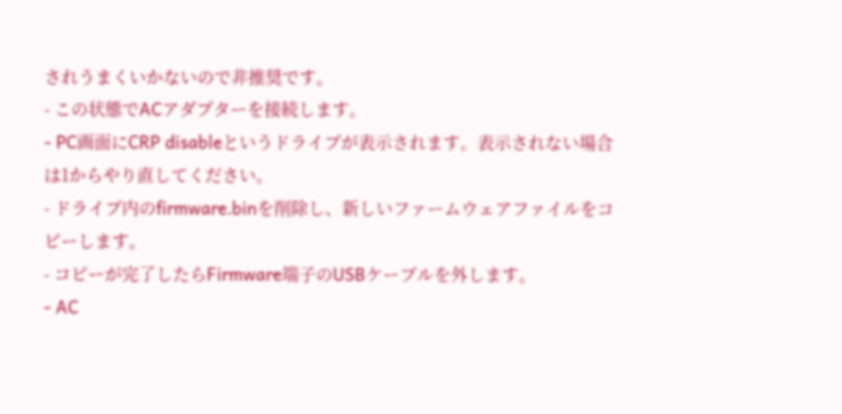されうまくいかないので非推奨です。
- この状態でACアダプターを接続します。
- PC画面にCRP disableというドライブが表示されます。表示されない場合は1からやり直してください。
- ドライブ内のfirmware.binを削除し、新しいファームウェアファイルをコピーします。
- コピーが完了したらFirmware端子のUSBケーブルを外します。
- AC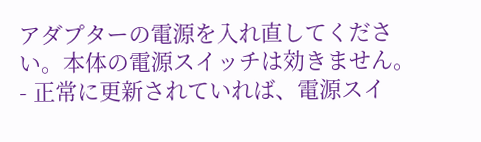アダプターの電源を入れ直してください。本体の電源スイッチは効きません。
- 正常に更新されていれば、電源スイ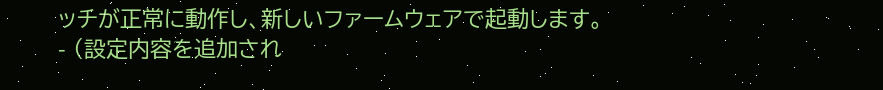ッチが正常に動作し、新しいファームウェアで起動します。
- (設定内容を追加され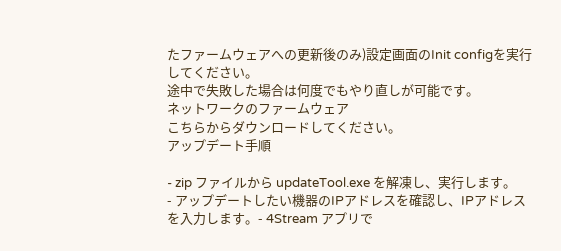たファームウェアへの更新後のみ)設定画面のInit configを実行してください。
途中で失敗した場合は何度でもやり直しが可能です。
ネットワークのファームウェア
こちらからダウンロードしてください。
アップデート手順

- zip ファイルから updateTool.exe を解凍し、実行します。
- アップデートしたい機器のIPアドレスを確認し、IPアドレスを入力します。- 4Stream アプリで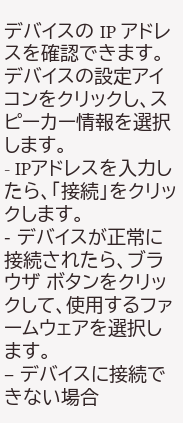デバイスの IP アドレスを確認できます。デバイスの設定アイコンをクリックし、スピーカー情報を選択します。
- IPアドレスを入力したら、「接続」をクリックします。
- デバイスが正常に接続されたら、ブラウザ ボタンをクリックして、使用するファームウェアを選択します。
– デバイスに接続できない場合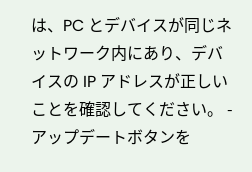は、PC とデバイスが同じネットワーク内にあり、デバイスの IP アドレスが正しいことを確認してください。 - アップデートボタンを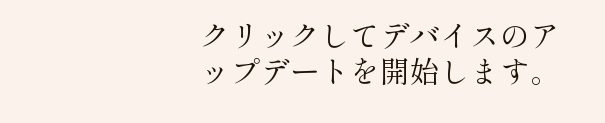クリックしてデバイスのアップデートを開始します。